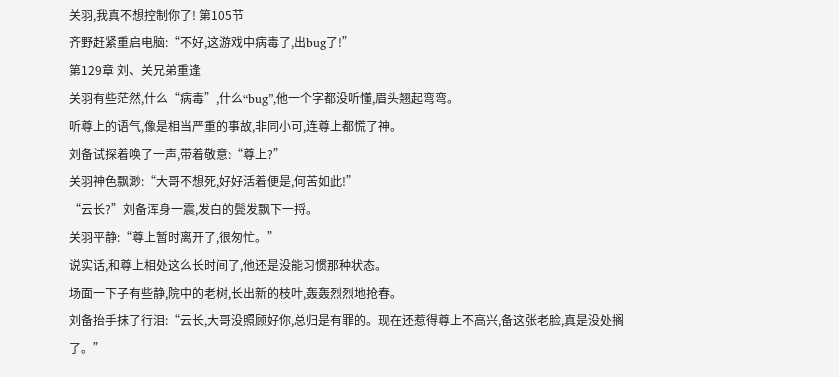关羽,我真不想控制你了! 第105节
齐野赶紧重启电脑:“不好,这游戏中病毒了,出bug了!”
第129章 刘、关兄弟重逢
关羽有些茫然,什么“病毒”,什么“bug”,他一个字都没听懂,眉头翘起弯弯。
听尊上的语气,像是相当严重的事故,非同小可,连尊上都慌了神。
刘备试探着唤了一声,带着敬意:“尊上?”
关羽神色飘渺:“大哥不想死,好好活着便是,何苦如此!”
“云长?”刘备浑身一震,发白的鬓发飘下一捋。
关羽平静:“尊上暂时离开了,很匆忙。”
说实话,和尊上相处这么长时间了,他还是没能习惯那种状态。
场面一下子有些静,院中的老树,长出新的枝叶,轰轰烈烈地抢春。
刘备抬手抹了行泪:“云长,大哥没照顾好你,总归是有罪的。现在还惹得尊上不高兴,备这张老脸,真是没处搁了。”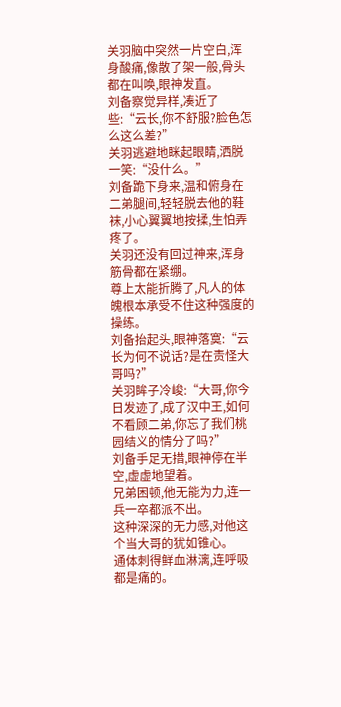关羽脑中突然一片空白,浑身酸痛,像散了架一般,骨头都在叫唤,眼神发直。
刘备察觉异样,凑近了些:“云长,你不舒服?脸色怎么这么差?”
关羽逃避地眯起眼睛,洒脱一笑:“没什么。”
刘备跪下身来,温和俯身在二弟腿间,轻轻脱去他的鞋袜,小心翼翼地按揉,生怕弄疼了。
关羽还没有回过神来,浑身筋骨都在紧绷。
尊上太能折腾了,凡人的体魄根本承受不住这种强度的操练。
刘备抬起头,眼神落寞:“云长为何不说话?是在责怪大哥吗?”
关羽眸子冷峻:“大哥,你今日发迹了,成了汉中王,如何不看顾二弟,你忘了我们桃园结义的情分了吗?”
刘备手足无措,眼神停在半空,虚虚地望着。
兄弟困顿,他无能为力,连一兵一卒都派不出。
这种深深的无力感,对他这个当大哥的犹如锥心。
通体刺得鲜血淋漓,连呼吸都是痛的。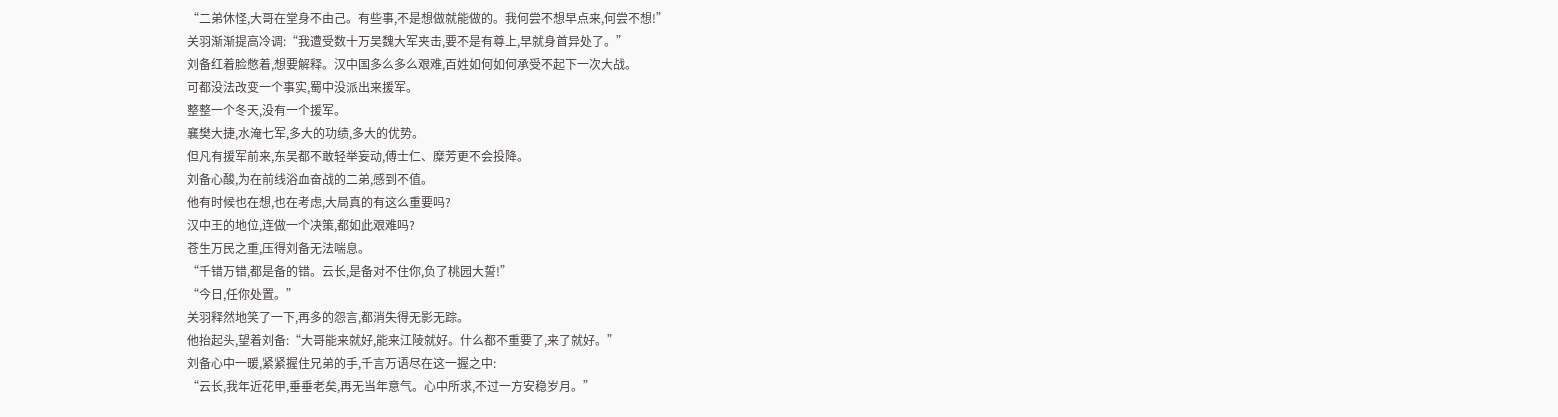“二弟休怪,大哥在堂身不由己。有些事,不是想做就能做的。我何尝不想早点来,何尝不想!”
关羽渐渐提高冷调:“我遭受数十万吴魏大军夹击,要不是有尊上,早就身首异处了。”
刘备红着脸憋着,想要解释。汉中国多么多么艰难,百姓如何如何承受不起下一次大战。
可都没法改变一个事实,蜀中没派出来援军。
整整一个冬天,没有一个援军。
襄樊大捷,水淹七军,多大的功绩,多大的优势。
但凡有援军前来,东吴都不敢轻举妄动,傅士仁、糜芳更不会投降。
刘备心酸,为在前线浴血奋战的二弟,感到不值。
他有时候也在想,也在考虑,大局真的有这么重要吗?
汉中王的地位,连做一个决策,都如此艰难吗?
苍生万民之重,压得刘备无法喘息。
“千错万错,都是备的错。云长,是备对不住你,负了桃园大誓!”
“今日,任你处置。”
关羽释然地笑了一下,再多的怨言,都消失得无影无踪。
他抬起头,望着刘备:“大哥能来就好,能来江陵就好。什么都不重要了,来了就好。”
刘备心中一暖,紧紧握住兄弟的手,千言万语尽在这一握之中:
“云长,我年近花甲,垂垂老矣,再无当年意气。心中所求,不过一方安稳岁月。”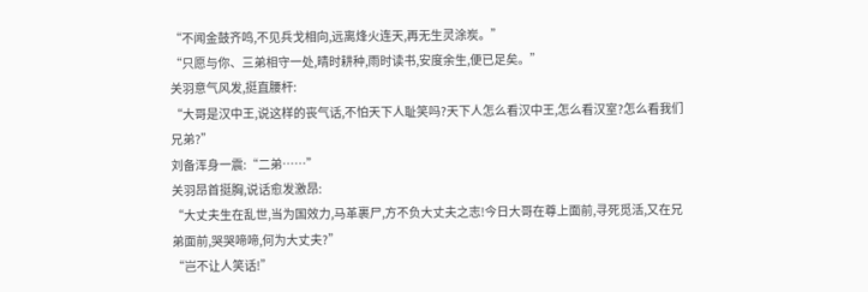“不闻金鼓齐鸣,不见兵戈相向,远离烽火连天,再无生灵涂炭。”
“只愿与你、三弟相守一处,晴时耕种,雨时读书,安度余生,便已足矣。”
关羽意气风发,挺直腰杆:
“大哥是汉中王,说这样的丧气话,不怕天下人耻笑吗?天下人怎么看汉中王,怎么看汉室?怎么看我们兄弟?”
刘备浑身一震:“二弟……”
关羽昂首挺胸,说话愈发激昂:
“大丈夫生在乱世,当为国效力,马革裹尸,方不负大丈夫之志!今日大哥在尊上面前,寻死觅活,又在兄弟面前,哭哭啼啼,何为大丈夫?”
“岂不让人笑话!”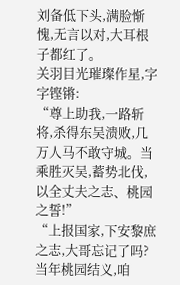刘备低下头,满脸惭愧,无言以对,大耳根子都红了。
关羽目光璀璨作星,字字铿锵:
“尊上助我,一路斩将,杀得东吴溃败,几万人马不敢守城。当乘胜灭吴,蓄势北伐,以全丈夫之志、桃园之誓!”
“上报国家,下安黎庶之志,大哥忘记了吗?当年桃园结义,咱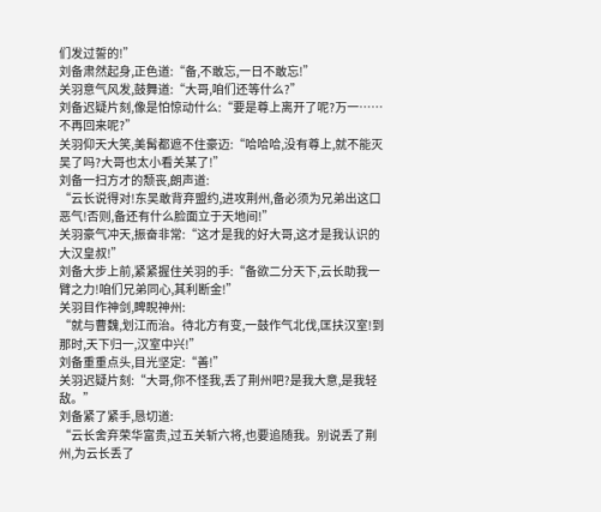们发过誓的!”
刘备肃然起身,正色道:“备,不敢忘,一日不敢忘!”
关羽意气风发,鼓舞道:“大哥,咱们还等什么?”
刘备迟疑片刻,像是怕惊动什么:“要是尊上离开了呢?万一……不再回来呢?”
关羽仰天大笑,美髯都遮不住豪迈:“哈哈哈,没有尊上,就不能灭吴了吗?大哥也太小看关某了!”
刘备一扫方才的颓丧,朗声道:
“云长说得对!东吴敢背弃盟约,进攻荆州,备必须为兄弟出这口恶气!否则,备还有什么脸面立于天地间!”
关羽豪气冲天,振奋非常:“这才是我的好大哥,这才是我认识的大汉皇叔!”
刘备大步上前,紧紧握住关羽的手:“备欲二分天下,云长助我一臂之力!咱们兄弟同心,其利断金!”
关羽目作神剑,睥睨神州:
“就与曹魏,划江而治。待北方有变,一鼓作气北伐,匡扶汉室!到那时,天下归一,汉室中兴!”
刘备重重点头,目光坚定:“善!”
关羽迟疑片刻:“大哥,你不怪我,丢了荆州吧?是我大意,是我轻敌。”
刘备紧了紧手,恳切道:
“云长舍弃荣华富贵,过五关斩六将,也要追随我。别说丢了荆州,为云长丢了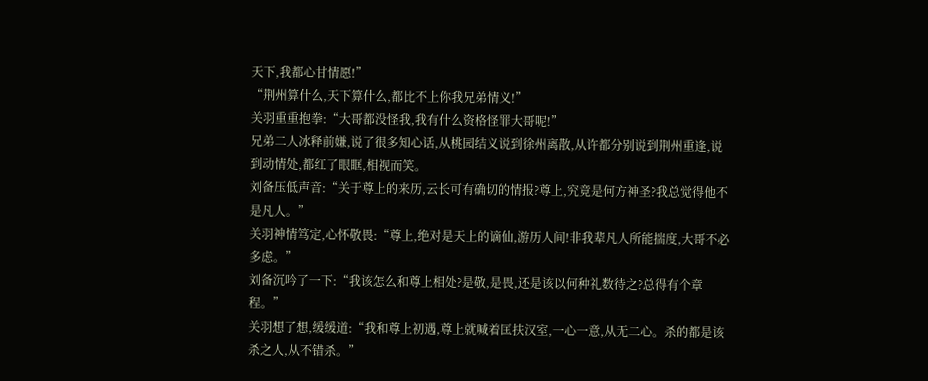天下,我都心甘情愿!”
“荆州算什么,天下算什么,都比不上你我兄弟情义!”
关羽重重抱拳:“大哥都没怪我,我有什么资格怪罪大哥呢!”
兄弟二人冰释前嫌,说了很多知心话,从桃园结义说到徐州离散,从许都分别说到荆州重逢,说到动情处,都红了眼眶,相视而笑。
刘备压低声音:“关于尊上的来历,云长可有确切的情报?尊上,究竟是何方神圣?我总觉得他不是凡人。”
关羽神情笃定,心怀敬畏:“尊上,绝对是天上的谪仙,游历人间!非我辈凡人所能揣度,大哥不必多虑。”
刘备沉吟了一下:“我该怎么和尊上相处?是敬,是畏,还是该以何种礼数待之?总得有个章程。”
关羽想了想,缓缓道:“我和尊上初遇,尊上就喊着匡扶汉室,一心一意,从无二心。杀的都是该杀之人,从不错杀。”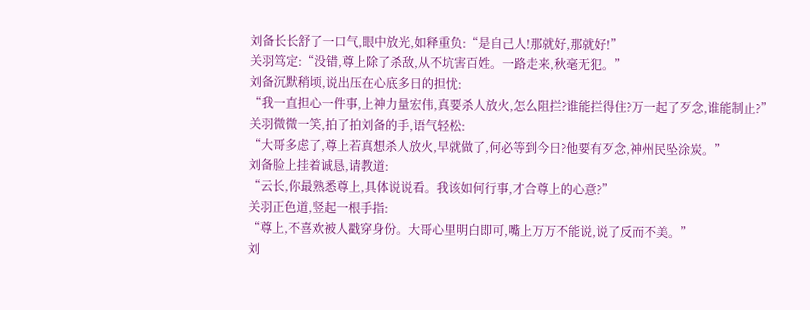刘备长长舒了一口气,眼中放光,如释重负:“是自己人!那就好,那就好!”
关羽笃定:“没错,尊上除了杀敌,从不坑害百姓。一路走来,秋毫无犯。”
刘备沉默稍顷,说出压在心底多日的担忧:
“我一直担心一件事,上神力量宏伟,真要杀人放火,怎么阻拦?谁能拦得住?万一起了歹念,谁能制止?”
关羽微微一笑,拍了拍刘备的手,语气轻松:
“大哥多虑了,尊上若真想杀人放火,早就做了,何必等到今日?他要有歹念,神州民坠涂炭。”
刘备脸上挂着诚恳,请教道:
“云长,你最熟悉尊上,具体说说看。我该如何行事,才合尊上的心意?”
关羽正色道,竖起一根手指:
“尊上,不喜欢被人戳穿身份。大哥心里明白即可,嘴上万万不能说,说了反而不美。”
刘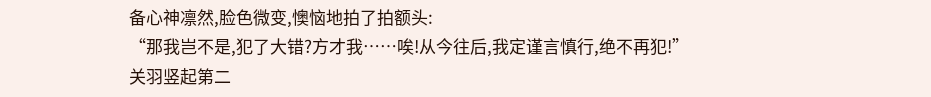备心神凛然,脸色微变,懊恼地拍了拍额头:
“那我岂不是,犯了大错?方才我……唉!从今往后,我定谨言慎行,绝不再犯!”
关羽竖起第二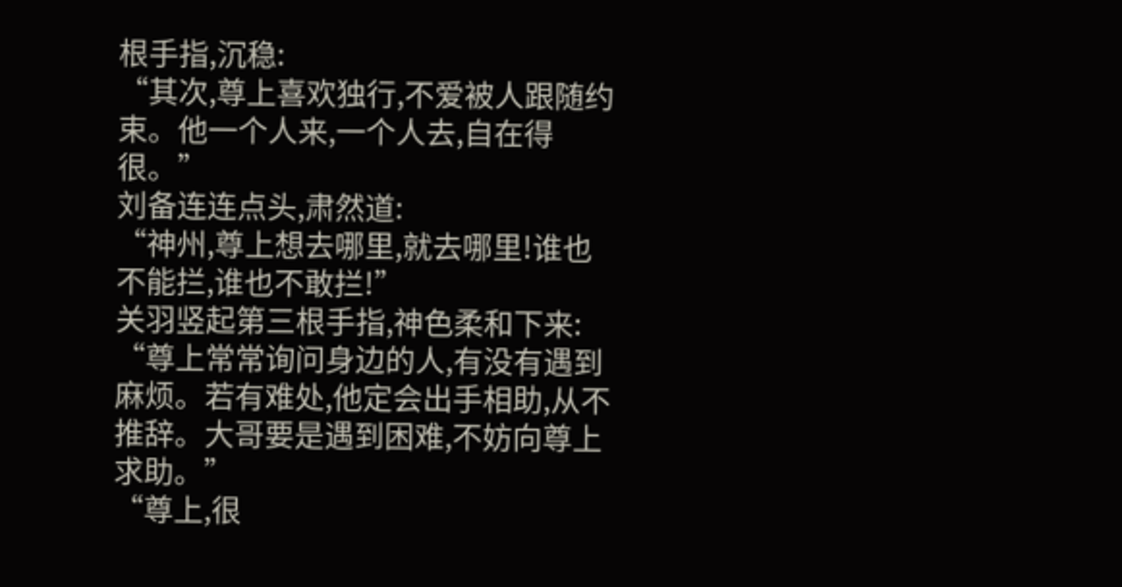根手指,沉稳:
“其次,尊上喜欢独行,不爱被人跟随约束。他一个人来,一个人去,自在得很。”
刘备连连点头,肃然道:
“神州,尊上想去哪里,就去哪里!谁也不能拦,谁也不敢拦!”
关羽竖起第三根手指,神色柔和下来:
“尊上常常询问身边的人,有没有遇到麻烦。若有难处,他定会出手相助,从不推辞。大哥要是遇到困难,不妨向尊上求助。”
“尊上,很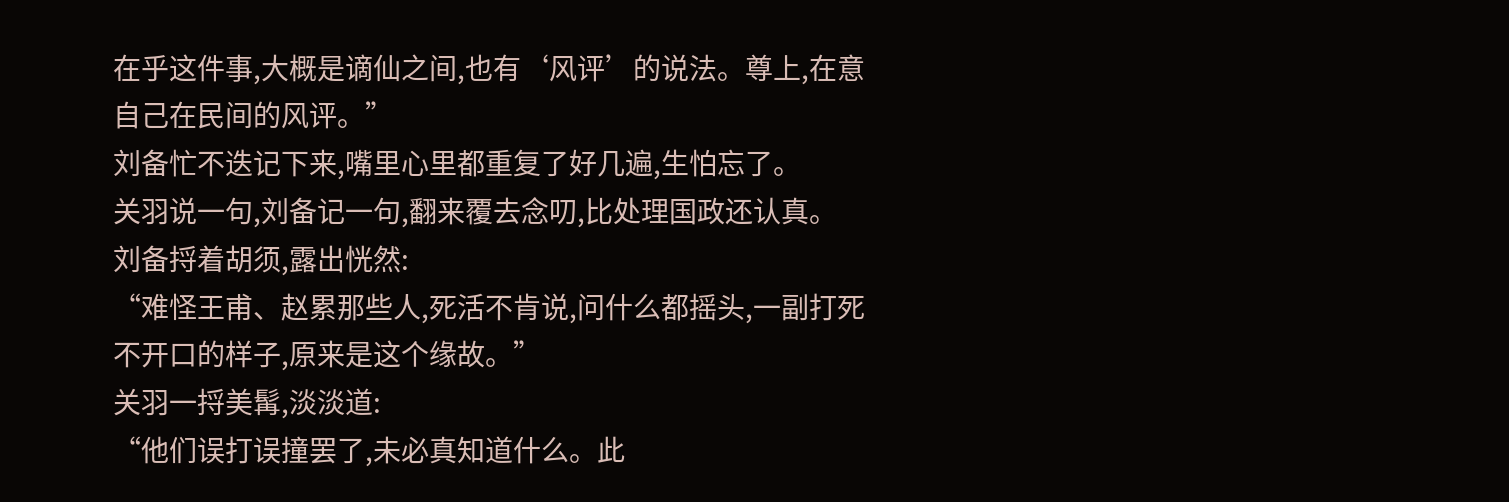在乎这件事,大概是谪仙之间,也有‘风评’的说法。尊上,在意自己在民间的风评。”
刘备忙不迭记下来,嘴里心里都重复了好几遍,生怕忘了。
关羽说一句,刘备记一句,翻来覆去念叨,比处理国政还认真。
刘备捋着胡须,露出恍然:
“难怪王甫、赵累那些人,死活不肯说,问什么都摇头,一副打死不开口的样子,原来是这个缘故。”
关羽一捋美髯,淡淡道:
“他们误打误撞罢了,未必真知道什么。此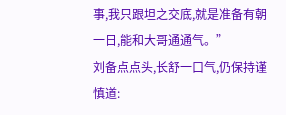事,我只跟坦之交底,就是准备有朝一日,能和大哥通通气。”
刘备点点头,长舒一口气,仍保持谨慎道: